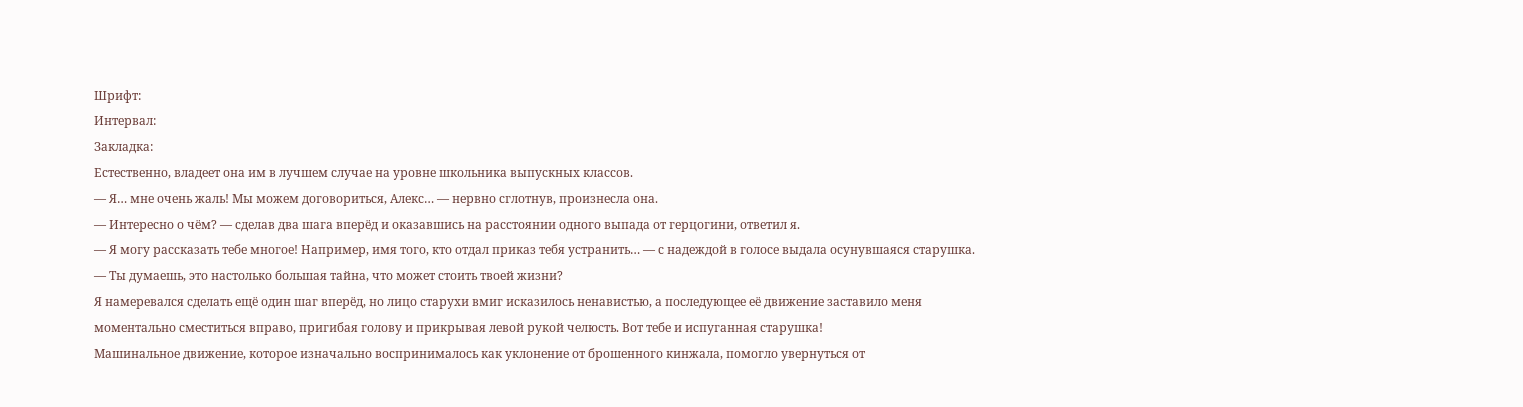Шрифт:
Интервал:
Закладка:
Естественно, владеет она им в лучшем случае на уровне школьника выпускных классов.
— Я… мне очень жаль! Мы можем договориться, Алекс… — нервно сглотнув, произнесла она.
— Интересно о чём? — сделав два шага вперёд и оказавшись на расстоянии одного выпада от герцогини, ответил я.
— Я могу рассказать тебе многое! Например, имя того, кто отдал приказ тебя устранить… — с надеждой в голосе выдала осунувшаяся старушка.
— Ты думаешь, это настолько большая тайна, что может стоить твоей жизни?
Я намеревался сделать ещё один шаг вперёд, но лицо старухи вмиг исказилось ненавистью, а последующее её движение заставило меня моментально сместиться вправо, пригибая голову и прикрывая левой рукой челюсть. Вот тебе и испуганная старушка!
Машинальное движение, которое изначально воспринималось как уклонение от брошенного кинжала, помогло увернуться от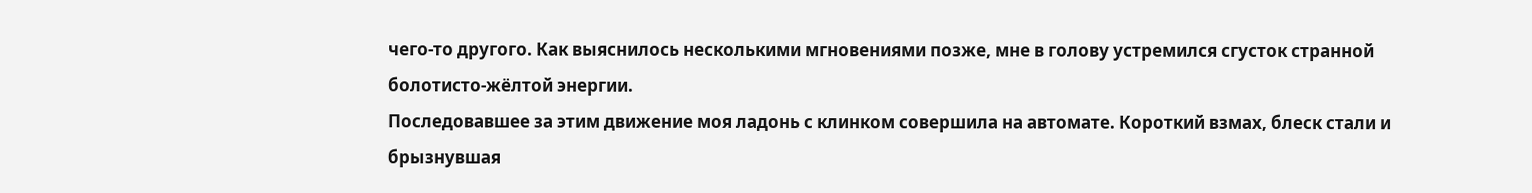чего-то другого. Как выяснилось несколькими мгновениями позже, мне в голову устремился сгусток странной болотисто-жёлтой энергии.
Последовавшее за этим движение моя ладонь с клинком совершила на автомате. Короткий взмах, блеск стали и брызнувшая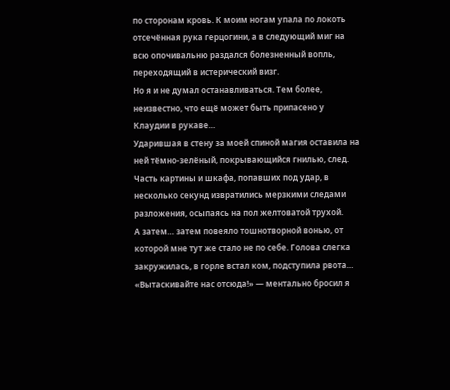по сторонам кровь. К моим ногам упала по локоть отсечённая рука герцогини, а в следующий миг на всю опочивальню раздался болезненный вопль, переходящий в истерический визг.
Но я и не думал останавливаться. Тем более, неизвестно, что ещё может быть припасено у Клаудии в рукаве…
Ударившая в стену за моей спиной магия оставила на ней тёмно-зелёный, покрывающийся гнилью, след. Часть картины и шкафа, попавших под удар, в несколько секунд извратились мерзкими следами разложения, осыпаясь на пол желтоватой трухой.
А затем… затем повеяло тошнотворной вонью, от которой мне тут же стало не по себе. Голова слегка закружилась, в горле встал ком, подступила рвота…
«Вытаскивайте нас отсюда!» — ментально бросил я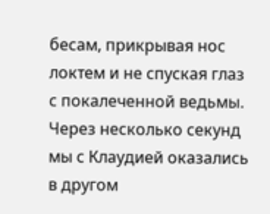бесам, прикрывая нос локтем и не спуская глаз с покалеченной ведьмы.
Через несколько секунд мы с Клаудией оказались в другом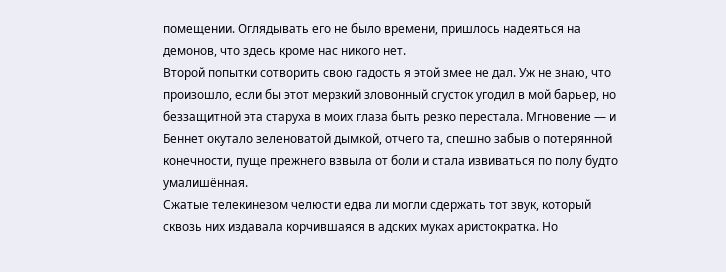помещении. Оглядывать его не было времени, пришлось надеяться на демонов, что здесь кроме нас никого нет.
Второй попытки сотворить свою гадость я этой змее не дал. Уж не знаю, что произошло, если бы этот мерзкий зловонный сгусток угодил в мой барьер, но беззащитной эта старуха в моих глаза быть резко перестала. Мгновение — и Беннет окутало зеленоватой дымкой, отчего та, спешно забыв о потерянной конечности, пуще прежнего взвыла от боли и стала извиваться по полу будто умалишённая.
Сжатые телекинезом челюсти едва ли могли сдержать тот звук, который сквозь них издавала корчившаяся в адских муках аристократка. Но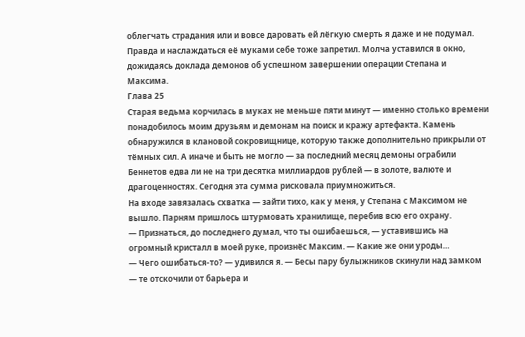облегчать страдания или и вовсе даровать ей лёгкую смерть я даже и не подумал. Правда и наслаждаться её муками себе тоже запретил. Молча уставился в окно, дожидаясь доклада демонов об успешном завершении операции Степана и Максима.
Глава 25
Старая ведьма корчилась в муках не меньше пяти минут — именно столько времени понадобилось моим друзьям и демонам на поиск и кражу артефакта. Камень обнаружился в клановой сокровищнице, которую также дополнительно прикрыли от тёмных сил. А иначе и быть не могло — за последний месяц демоны ограбили Беннетов едва ли не на три десятка миллиардов рублей — в золоте, валюте и драгоценностях. Сегодня эта сумма рисковала приумножиться.
На входе завязалась схватка — зайти тихо, как у меня, у Степана с Максимом не вышло. Парням пришлось штурмовать хранилище, перебив всю его охрану.
— Признаться, до последнего думал, что ты ошибаешься, — уставившись на огромный кристалл в моей руке, произнёс Максим. — Какие же они уроды…
— Чего ошибаться-то? — удивился я. — Бесы пару булыжников скинули над замком — те отскочили от барьера и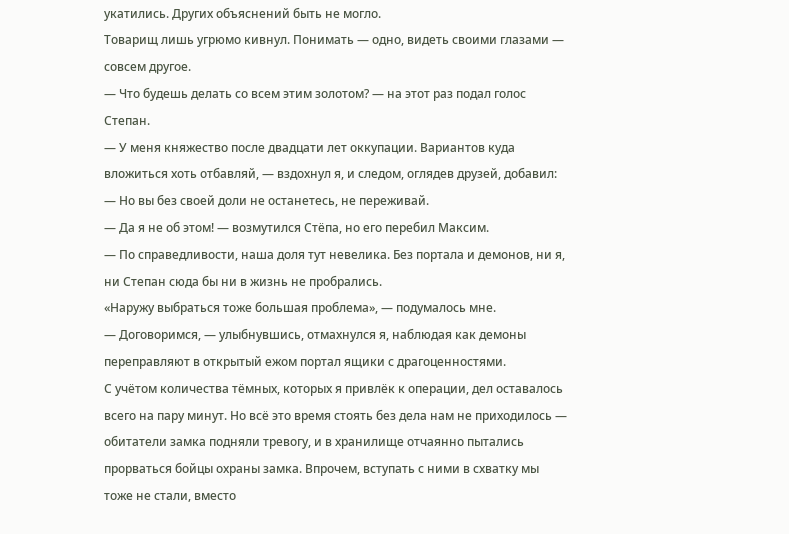укатились. Других объяснений быть не могло.
Товарищ лишь угрюмо кивнул. Понимать — одно, видеть своими глазами — совсем другое.
— Что будешь делать со всем этим золотом? — на этот раз подал голос Степан.
— У меня княжество после двадцати лет оккупации. Вариантов куда вложиться хоть отбавляй, — вздохнул я, и следом, оглядев друзей, добавил: — Но вы без своей доли не останетесь, не переживай.
— Да я не об этом! — возмутился Стёпа, но его перебил Максим.
— По справедливости, наша доля тут невелика. Без портала и демонов, ни я, ни Степан сюда бы ни в жизнь не пробрались.
«Наружу выбраться тоже большая проблема», — подумалось мне.
— Договоримся, — улыбнувшись, отмахнулся я, наблюдая как демоны переправляют в открытый ежом портал ящики с драгоценностями.
С учётом количества тёмных, которых я привлёк к операции, дел оставалось всего на пару минут. Но всё это время стоять без дела нам не приходилось — обитатели замка подняли тревогу, и в хранилище отчаянно пытались прорваться бойцы охраны замка. Впрочем, вступать с ними в схватку мы тоже не стали, вместо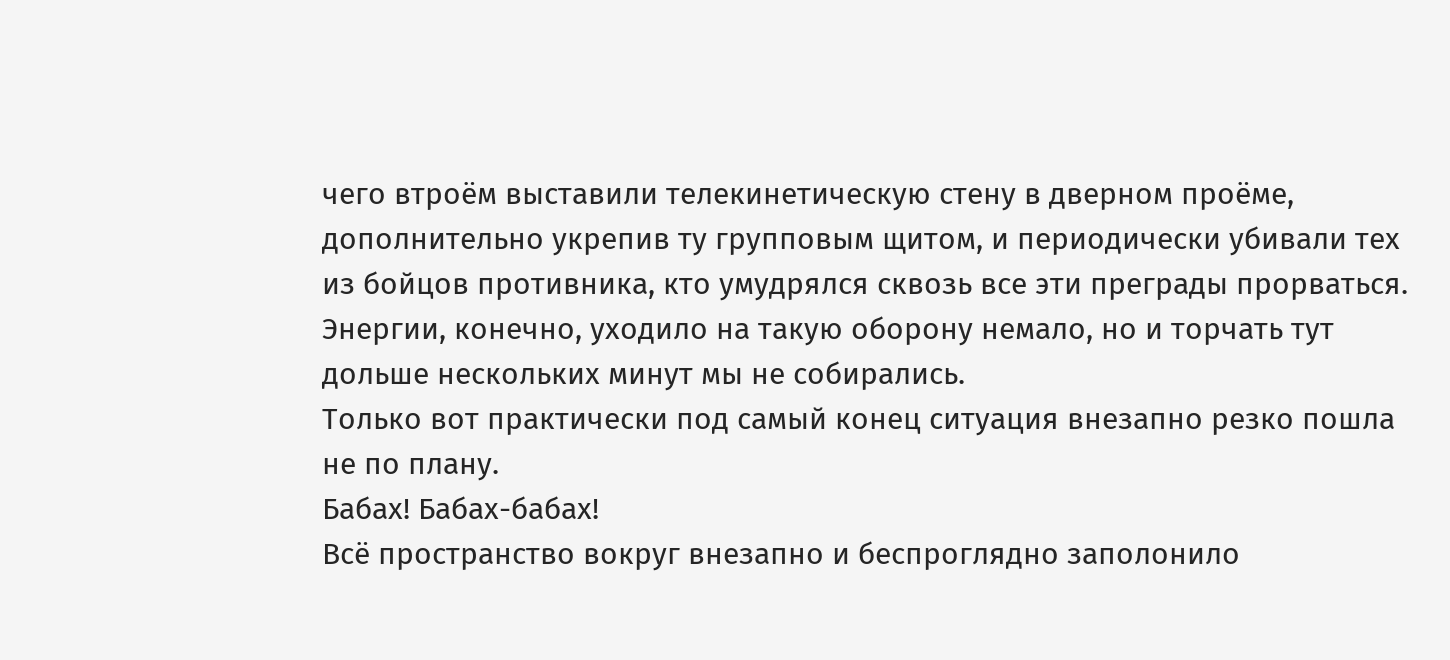чего втроём выставили телекинетическую стену в дверном проёме, дополнительно укрепив ту групповым щитом, и периодически убивали тех из бойцов противника, кто умудрялся сквозь все эти преграды прорваться. Энергии, конечно, уходило на такую оборону немало, но и торчать тут дольше нескольких минут мы не собирались.
Только вот практически под самый конец ситуация внезапно резко пошла не по плану.
Бабах! Бабах-бабах!
Всё пространство вокруг внезапно и беспроглядно заполонило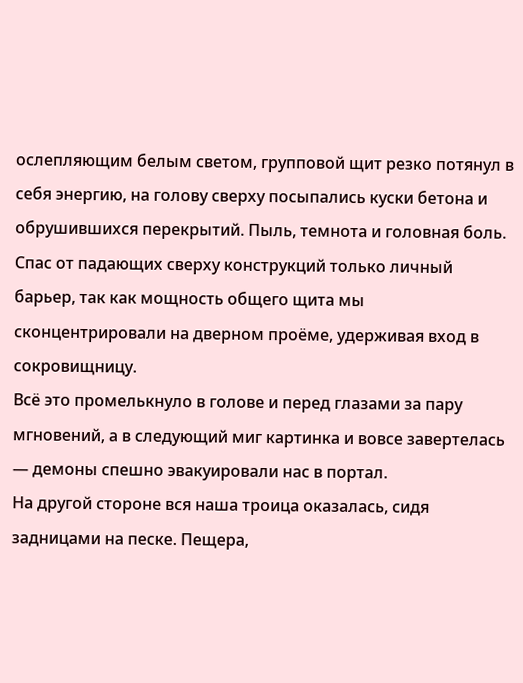ослепляющим белым светом, групповой щит резко потянул в себя энергию, на голову сверху посыпались куски бетона и обрушившихся перекрытий. Пыль, темнота и головная боль. Спас от падающих сверху конструкций только личный барьер, так как мощность общего щита мы сконцентрировали на дверном проёме, удерживая вход в сокровищницу.
Всё это промелькнуло в голове и перед глазами за пару мгновений, а в следующий миг картинка и вовсе завертелась — демоны спешно эвакуировали нас в портал.
На другой стороне вся наша троица оказалась, сидя задницами на песке. Пещера,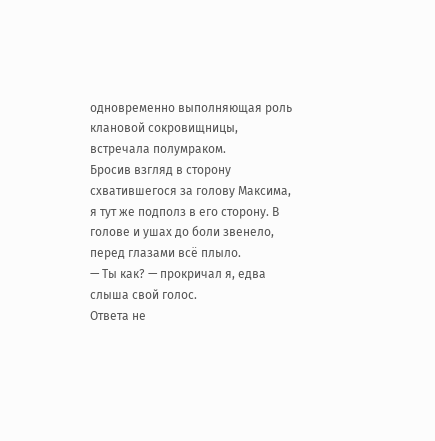одновременно выполняющая роль клановой сокровищницы, встречала полумраком.
Бросив взгляд в сторону схватившегося за голову Максима, я тут же подполз в его сторону. В голове и ушах до боли звенело, перед глазами всё плыло.
— Ты как? — прокричал я, едва слыша свой голос.
Ответа не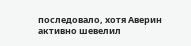последовало, хотя Аверин активно шевелил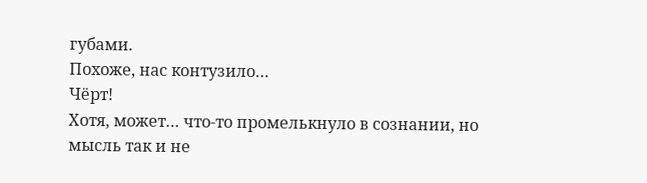губами.
Похоже, нас контузило…
Чёрт!
Хотя, может… что-то промелькнуло в сознании, но мысль так и не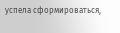успела сформироваться,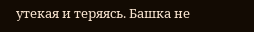утекая и теряясь. Башка не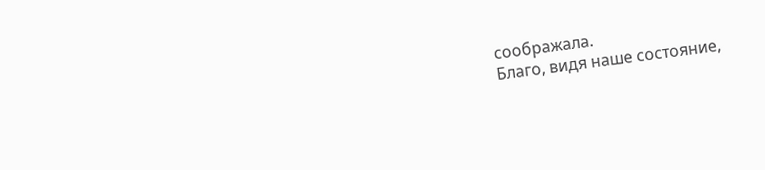соображала.
Благо, видя наше состояние,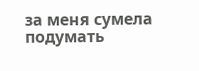за меня сумела подумать